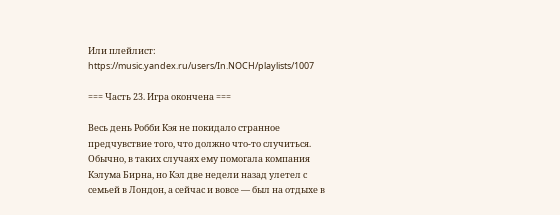Или плейлист: https://music.yandex.ru/users/In.NOCH/playlists/1007

=== Часть 23. Игра окончена ===

Весь день Робби Кэя не покидало странное предчувствие того, что должно что-то случиться. Обычно, в таких случаях ему помогала компания Кэлума Бирна, но Кэл две недели назад улетел с семьей в Лондон, а сейчас и вовсе — был на отдыхе в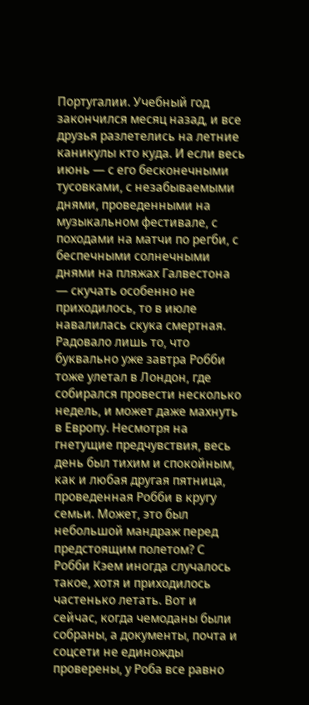Португалии. Учебный год закончился месяц назад, и все друзья разлетелись на летние каникулы кто куда. И если весь июнь — с его бесконечными тусовками, с незабываемыми днями, проведенными на музыкальном фестивале, с походами на матчи по регби, с беспечными солнечными днями на пляжах Галвестона — скучать особенно не приходилось, то в июле навалилась скука смертная. Радовало лишь то, что буквально уже завтра Робби тоже улетал в Лондон, где собирался провести несколько недель, и может даже махнуть в Европу. Несмотря на гнетущие предчувствия, весь день был тихим и спокойным, как и любая другая пятница, проведенная Робби в кругу семьи. Может, это был небольшой мандраж перед предстоящим полетом? С Робби Кэем иногда случалось такое, хотя и приходилось частенько летать. Вот и сейчас, когда чемоданы были собраны, а документы, почта и соцсети не единожды проверены, у Роба все равно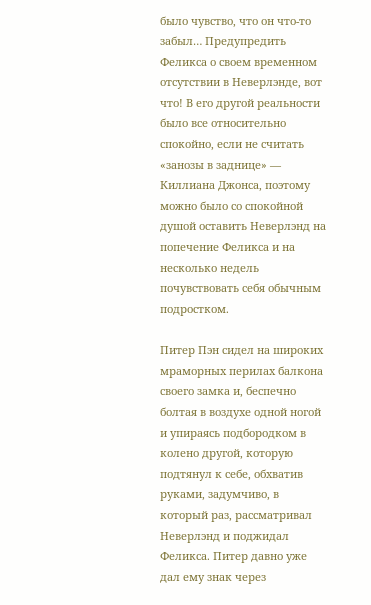было чувство, что он что-то забыл… Предупредить Феликса о своем временном отсутствии в Неверлэнде, вот что! В его другой реальности было все относительно спокойно, если не считать «занозы в заднице» — Киллиана Джонса, поэтому можно было со спокойной душой оставить Неверлэнд на попечение Феликса и на несколько недель почувствовать себя обычным подростком.

Питер Пэн сидел на широких мраморных перилах балкона своего замка и, беспечно болтая в воздухе одной ногой и упираясь подбородком в колено другой, которую подтянул к себе, обхватив руками, задумчиво, в который раз, рассматривал Неверлэнд и поджидал Феликса. Питер давно уже дал ему знак через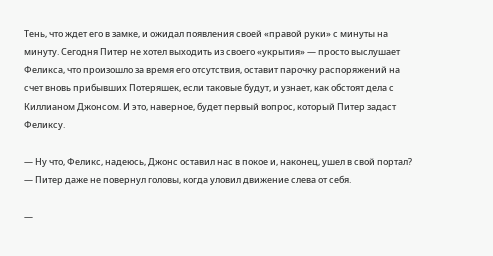Тень, что ждет его в замке, и ожидал появления своей «правой руки» с минуты на минуту. Сегодня Питер не хотел выходить из своего «укрытия» — просто выслушает Феликса, что произошло за время его отсутствия, оставит парочку распоряжений на счет вновь прибывших Потеряшек, если таковые будут, и узнает, как обстоят дела с Киллианом Джонсом. И это, наверное, будет первый вопрос, который Питер задаст Феликсу.

— Ну что, Феликс, надеюсь, Джонс оставил нас в покое и, наконец, ушел в свой портал? — Питер даже не повернул головы, когда уловил движение слева от себя.

—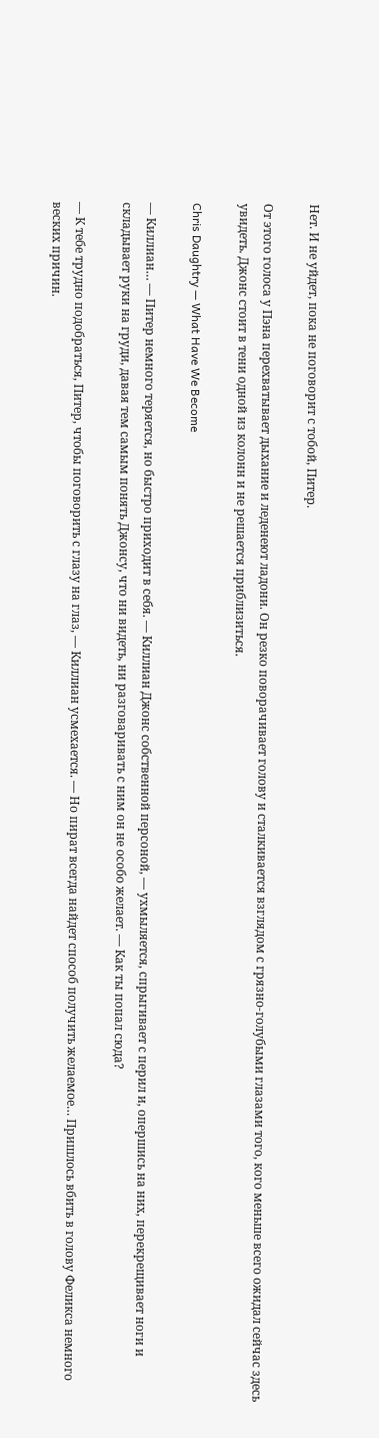Нет. И не уйдет, пока не поговорит с тобой, Питер.

От этого голоса у Пэна перехватывает дыхание и леденеют ладони. Он резко поворачивает голову и сталкивается взглядом с грязно-голубыми глазами того, кого меньше всего ожидал сейчас здесь увидеть. Джонс стоит в тени одной из колонн и не решается приблизиться.

Chris Daughtry — What Have We Become

— Киллиан… — Питер немного теряется, но быстро приходит в себя. — Киллиан Джонс собственной персоной, — ухмыляется, спрыгивает с перил и, опершись на них, перекрещивает ноги и складывает руки на груди, давая тем самым понять Джонсу, что ни видеть, ни разговаривать с ним он не особо желает. — Как ты попал сюда?

— К тебе трудно подобраться, Питер, чтобы поговорить с глазу на глаз, — Киллиан усмехается. — Но пират всегда найдет способ получить желаемое… Пришлось вбить в голову Феликса немного веских причин.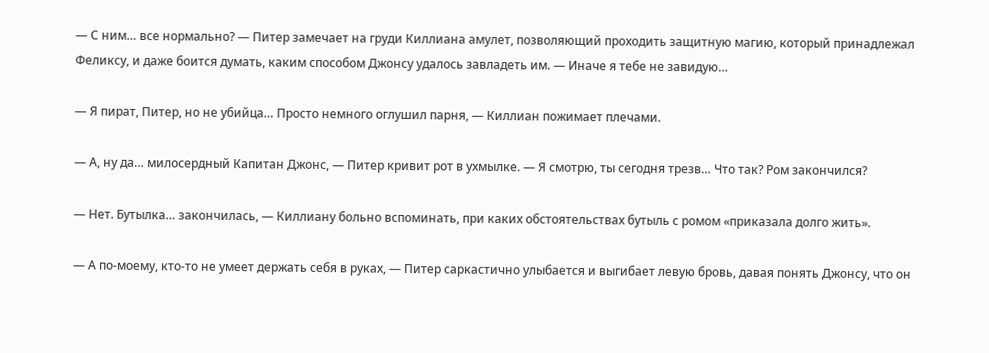— С ним… все нормально? — Питер замечает на груди Киллиана амулет, позволяющий проходить защитную магию, который принадлежал Феликсу, и даже боится думать, каким способом Джонсу удалось завладеть им. — Иначе я тебе не завидую…

— Я пират, Питер, но не убийца… Просто немного оглушил парня, — Киллиан пожимает плечами.

— А, ну да… милосердный Капитан Джонс, — Питер кривит рот в ухмылке. — Я смотрю, ты сегодня трезв… Что так? Ром закончился?

— Нет. Бутылка… закончилась, — Киллиану больно вспоминать, при каких обстоятельствах бутыль с ромом «приказала долго жить».

— А по-моему, кто-то не умеет держать себя в руках, — Питер саркастично улыбается и выгибает левую бровь, давая понять Джонсу, что он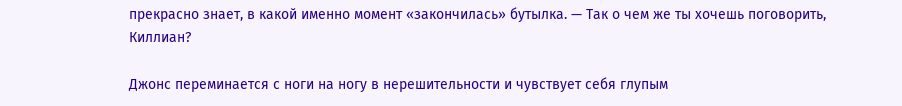прекрасно знает, в какой именно момент «закончилась» бутылка. — Так о чем же ты хочешь поговорить, Киллиан?

Джонс переминается с ноги на ногу в нерешительности и чувствует себя глупым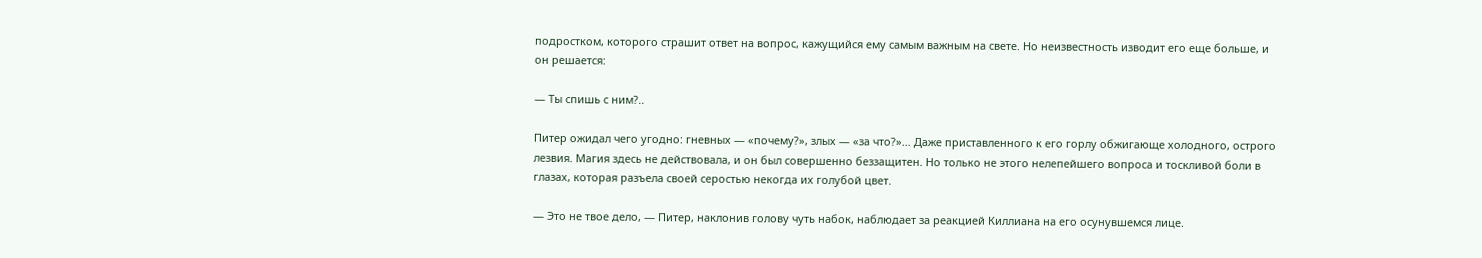подростком, которого страшит ответ на вопрос, кажущийся ему самым важным на свете. Но неизвестность изводит его еще больше, и он решается:

— Ты спишь с ним?..

Питер ожидал чего угодно: гневных — «почему?», злых — «за что?»… Даже приставленного к его горлу обжигающе холодного, острого лезвия. Магия здесь не действовала, и он был совершенно беззащитен. Но только не этого нелепейшего вопроса и тоскливой боли в глазах, которая разъела своей серостью некогда их голубой цвет.

— Это не твое дело, — Питер, наклонив голову чуть набок, наблюдает за реакцией Киллиана на его осунувшемся лице.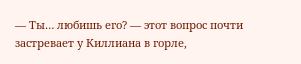— Ты… любишь его? — этот вопрос почти застревает у Киллиана в горле,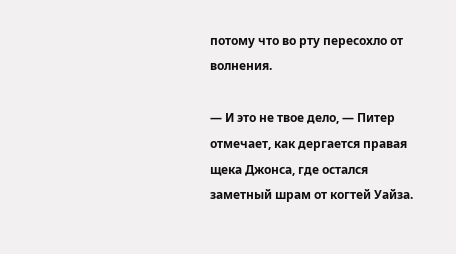потому что во рту пересохло от волнения.

— И это не твое дело, — Питер отмечает, как дергается правая щека Джонса, где остался заметный шрам от когтей Уайза.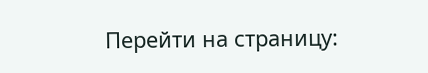Перейти на страницу: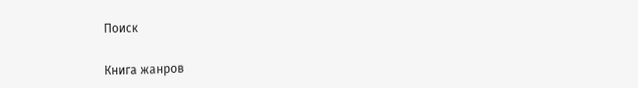Поиск

Книга жанров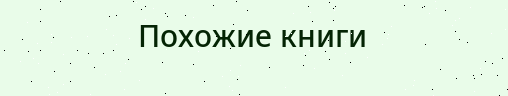Похожие книги